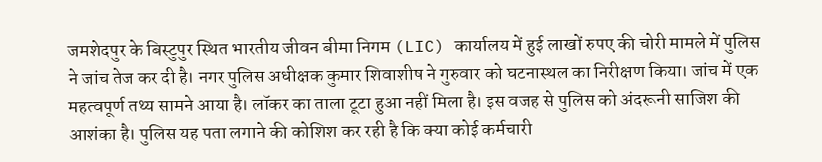जमशेदपुर के बिस्टुपुर स्थित भारतीय जीवन बीमा निगम (LIC) कार्यालय में हुई लाखों रुपए की चोरी मामले में पुलिस ने जांच तेज कर दी है। नगर पुलिस अधीक्षक कुमार शिवाशीष ने गुरुवार को घटनास्थल का निरीक्षण किया। जांच में एक महत्वपूर्ण तथ्य सामने आया है। लॉकर का ताला टूटा हुआ नहीं मिला है। इस वजह से पुलिस को अंदरूनी साजिश की आशंका है। पुलिस यह पता लगाने की कोशिश कर रही है कि क्या कोई कर्मचारी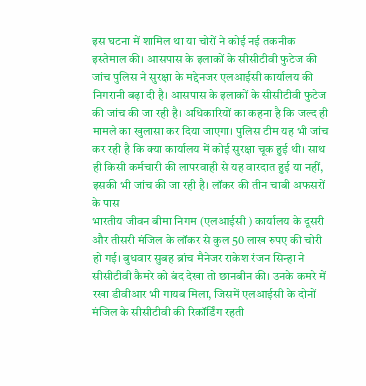इस घटना में शामिल था या चोरों ने कोई नई तकनीक इस्तेमाल की। आसपास के इलाकों के सीसीटीवी फुटेज की जांच पुलिस ने सुरक्षा के मद्देनजर एलआईसी कार्यालय की निगरानी बढ़ा दी है। आसपास के इलाकों के सीसीटीवी फुटेज की जांच की जा रही है। अधिकारियों का कहना है कि जल्द ही मामले का खुलासा कर दिया जाएगा। पुलिस टीम यह भी जांच कर रही है कि क्या कार्यालय में कोई सुरक्षा चूक हुई थी। साथ ही किसी कर्मचारी की लापरवाही से यह वारदात हुई या नहीं, इसकी भी जांच की जा रही है। लॉकर की तीन चाबी अफसरों के पास
भारतीय जीवन बीमा निगम (एलआईसी ) कार्यालय के दूसरी और तीसरी मंजिल के लॉकर से कुल 50 लाख रुपए की चोरी हो गई। बुधवार सुबह ब्रांच मैनेजर राकेश रंजन सिन्हा ने सीसीटीवी कैमरे को बंद देखा तो छानबीन की। उनके कमरे में रखा डीवीआर भी गायब मिला, जिसमें एलआईसी के दोनों मंजिल के सीसीटीवी की रिकॉर्डिंग रहती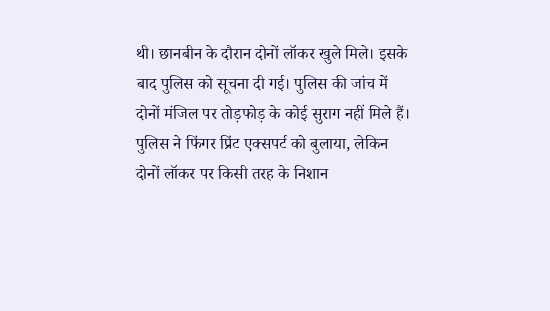थी। छानबीन के दौरान दोनों लॉकर खुले मिले। इसके बाद पुलिस को सूचना दी गई। पुलिस की जांच में दोनों मंजिल पर तोड़फोड़ के कोई सुराग नहीं मिले हैं। पुलिस ने फिंगर प्रिंट एक्सपर्ट को बुलाया, लेकिन दोनों लॉकर पर किसी तरह के निशान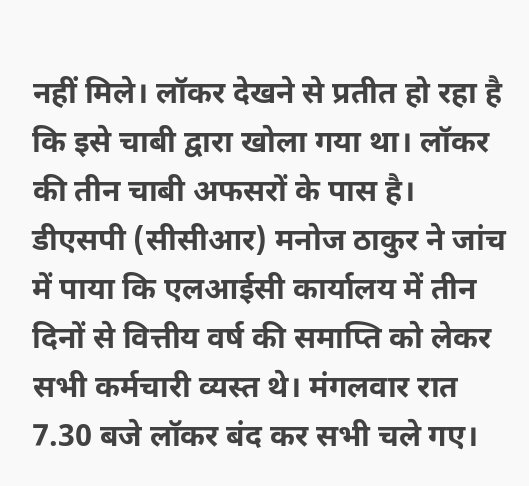नहीं मिले। लॉकर देखने से प्रतीत हो रहा है कि इसे चाबी द्वारा खोला गया था। लॉकर की तीन चाबी अफसरों के पास है। डीएसपी (सीसीआर) मनोज ठाकुर ने जांच में पाया कि एलआईसी कार्यालय में तीन दिनों से वित्तीय वर्ष की समाप्ति को लेकर सभी कर्मचारी व्यस्त थे। मंगलवार रात 7.30 बजे लॉकर बंद कर सभी चले गए।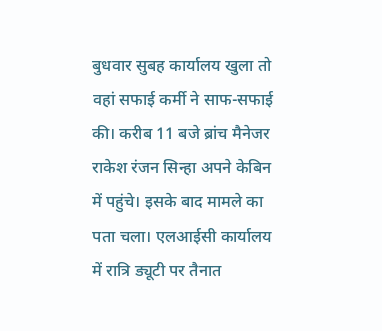बुधवार सुबह कार्यालय खुला तो वहां सफाई कर्मी ने साफ-सफाई की। करीब 11 बजे ब्रांच मैनेजर राकेश रंजन सिन्हा अपने केबिन में पहुंचे। इसके बाद मामले का पता चला। एलआईसी कार्यालय में रात्रि ड्यूटी पर तैनात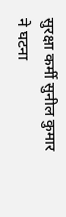सुरक्षा कर्मी सुनील कुमार ने घटना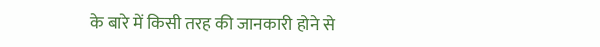के बारे में किसी तरह की जानकारी होने से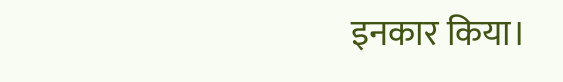इनकार किया।